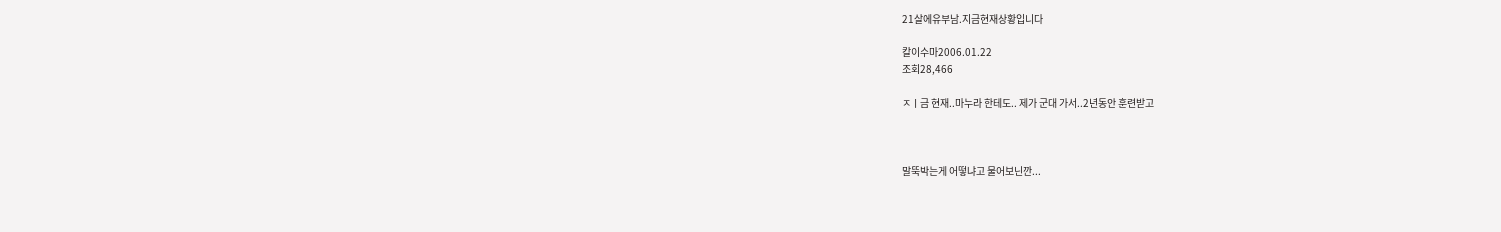21살에유부남.지금현재상황입니다

칼이수마2006.01.22
조회28,466

ㅈㅣ금 현재..마누라 한테도.. 제가 군대 가서..2년동안 훈련받고



말뚝박는게 어떻냐고 물어보닌깐...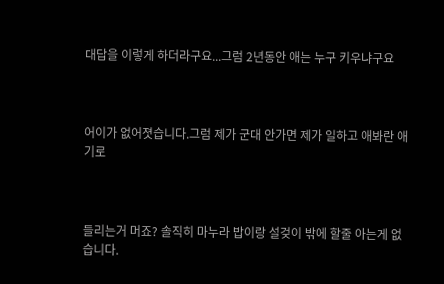대답을 이렇게 하더라구요...그럼 2년동안 애는 누구 키우냐구요



어이가 없어졋습니다.그럼 제가 군대 안가면 제가 일하고 애봐란 애기로



들리는거 머죠? 솔직히 마누라 밥이랑 설겆이 밖에 할줄 아는게 없습니다.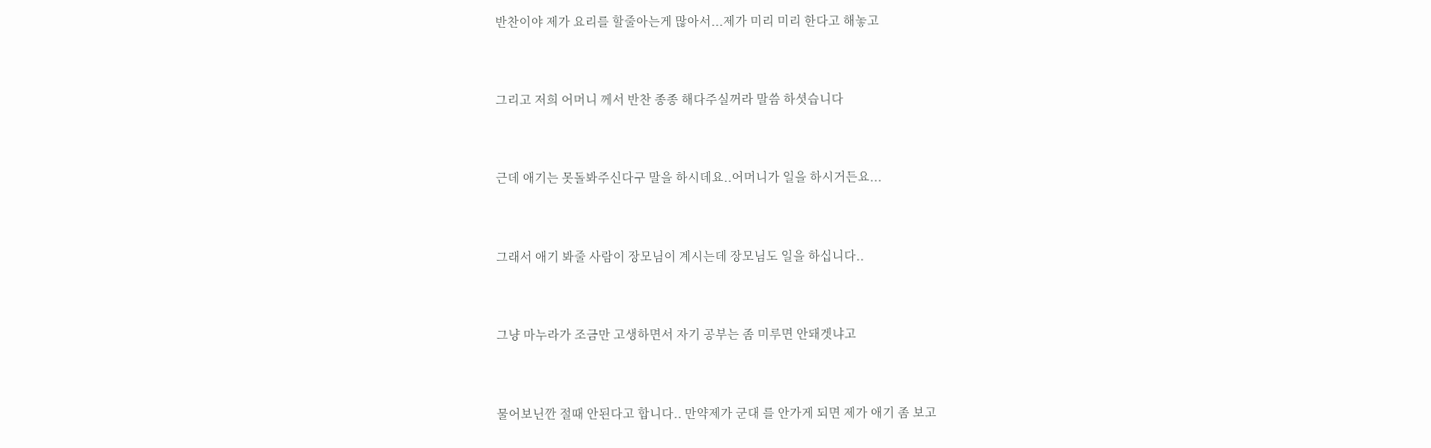반찬이야 제가 요리를 할줄아는게 많아서...제가 미리 미리 한다고 해놓고



그리고 저희 어머니 께서 반찬 종종 해다주실꺼라 말씀 하셧습니다



근데 애기는 못돌봐주신다구 말을 하시데요..어머니가 일을 하시거든요...



그래서 애기 봐줄 사람이 장모님이 계시는데 장모님도 일을 하십니다..



그냥 마누라가 조금만 고생하면서 자기 공부는 좀 미루면 안돼겟냐고



물어보닌깐 절때 안된다고 합니다.. 만약제가 군대 를 안가게 되면 제가 애기 좀 보고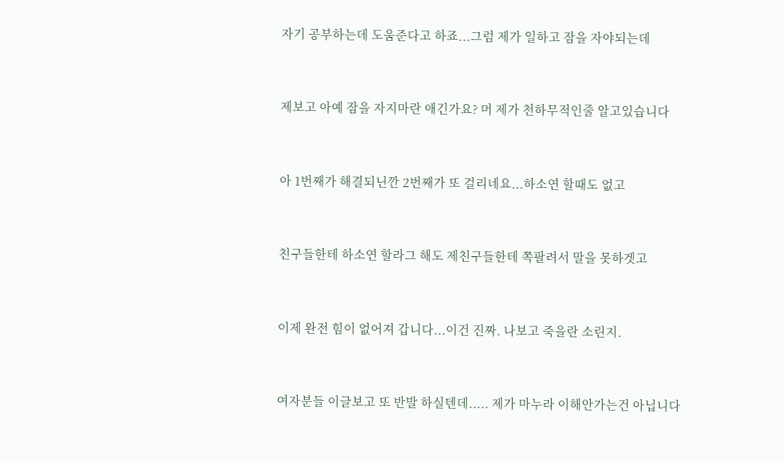자기 공부하는데 도움준다고 하죠...그럼 제가 일하고 잠을 자야되는데



제보고 아예 잠을 자지마란 애긴가요? 머 제가 천하무적인줄 알고있습니다



아 1번째가 해결되닌깐 2번째가 또 걸리네요...하소연 할때도 없고



친구들한테 하소연 할라그 해도 제친구들한테 쪽팔려서 말을 못하겟고



이제 완전 힘이 없어져 갑니다...이건 진짜. 나보고 죽을란 소린지.



여자분들 이글보고 또 반발 하실텐데..... 제가 마누라 이해안가는건 아닙니다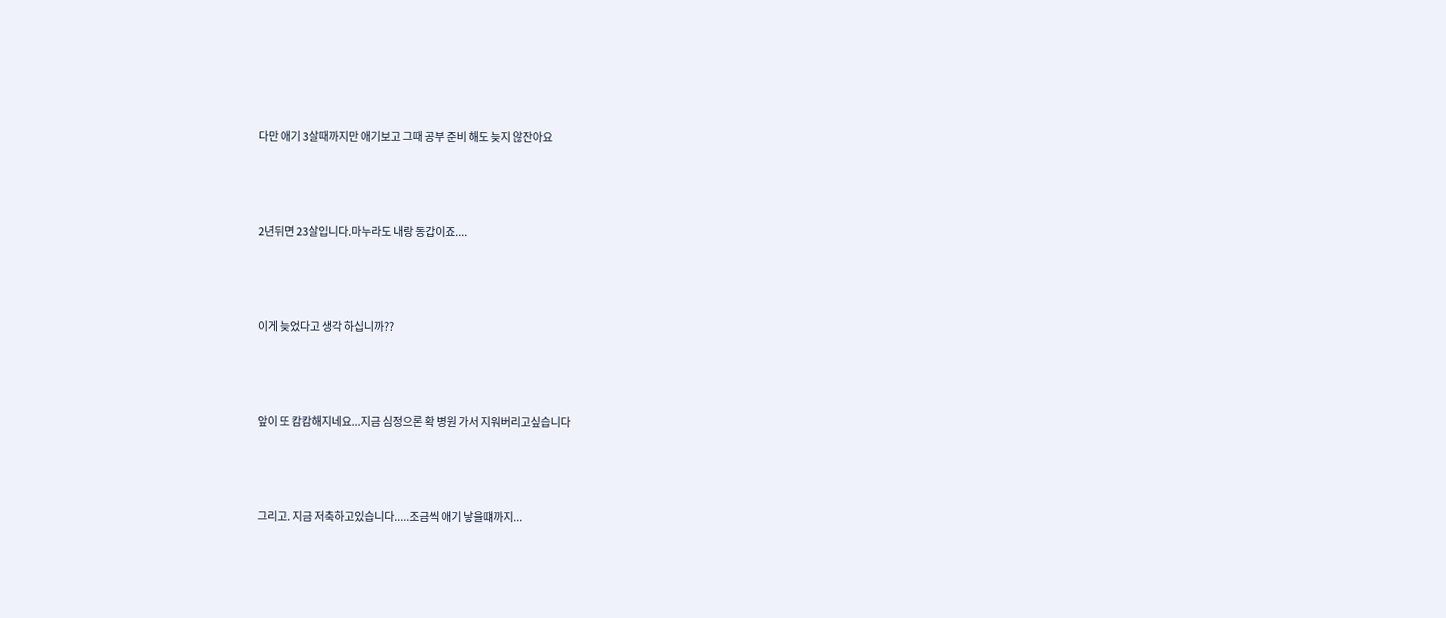다만 애기 3살때까지만 애기보고 그때 공부 준비 해도 늦지 않잔아요



2년뒤면 23살입니다.마누라도 내랑 동갑이죠....



이게 늦었다고 생각 하십니까??



앞이 또 캄캄해지네요...지금 심정으론 확 병원 가서 지워버리고싶습니다



그리고. 지금 저축하고있습니다.....조금씩 애기 낳을떄까지...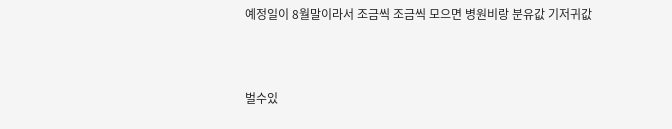예정일이 8월말이라서 조금씩 조금씩 모으면 병원비랑 분유값 기저귀값



벌수있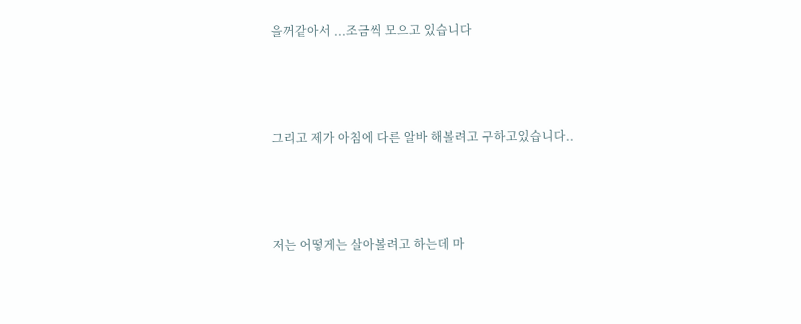을꺼같아서 ...조금씩 모으고 있습니다



그리고 제가 아침에 다른 알바 해볼려고 구하고있습니다..



저는 어떻게는 살아볼려고 하는데 마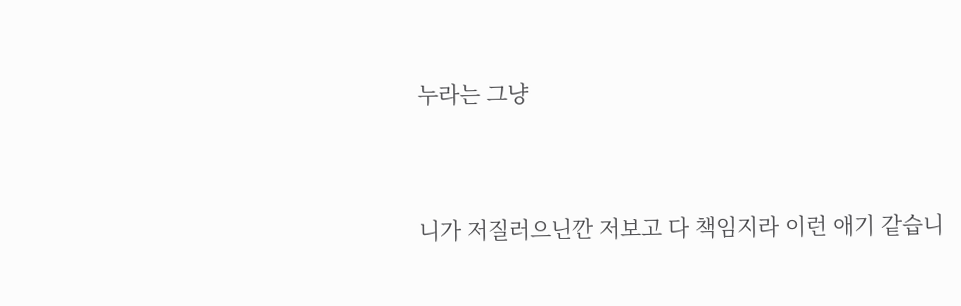누라는 그냥



니가 저질러으닌깐 저보고 다 책임지라 이런 애기 같습니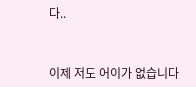다..



이제 저도 어이가 없습니다